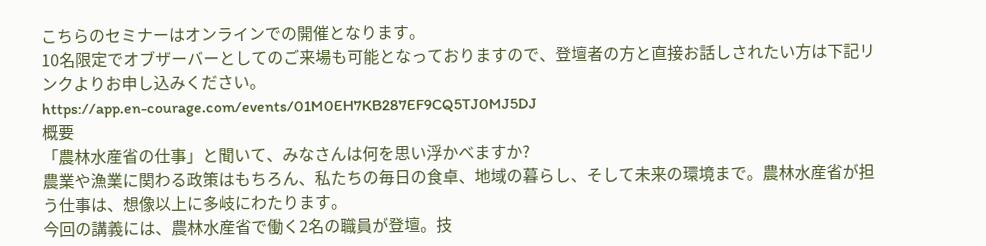こちらのセミナーはオンラインでの開催となります。
10名限定でオブザーバーとしてのご来場も可能となっておりますので、登壇者の方と直接お話しされたい方は下記リンクよりお申し込みください。
https://app.en-courage.com/events/01M0EH7KB287EF9CQ5TJ0MJ5DJ
概要
「農林水産省の仕事」と聞いて、みなさんは何を思い浮かべますか?
農業や漁業に関わる政策はもちろん、私たちの毎日の食卓、地域の暮らし、そして未来の環境まで。農林水産省が担う仕事は、想像以上に多岐にわたります。
今回の講義には、農林水産省で働く2名の職員が登壇。技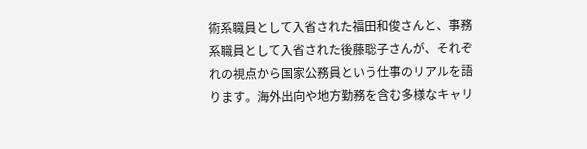術系職員として入省された福田和俊さんと、事務系職員として入省された後藤聡子さんが、それぞれの視点から国家公務員という仕事のリアルを語ります。海外出向や地方勤務を含む多様なキャリ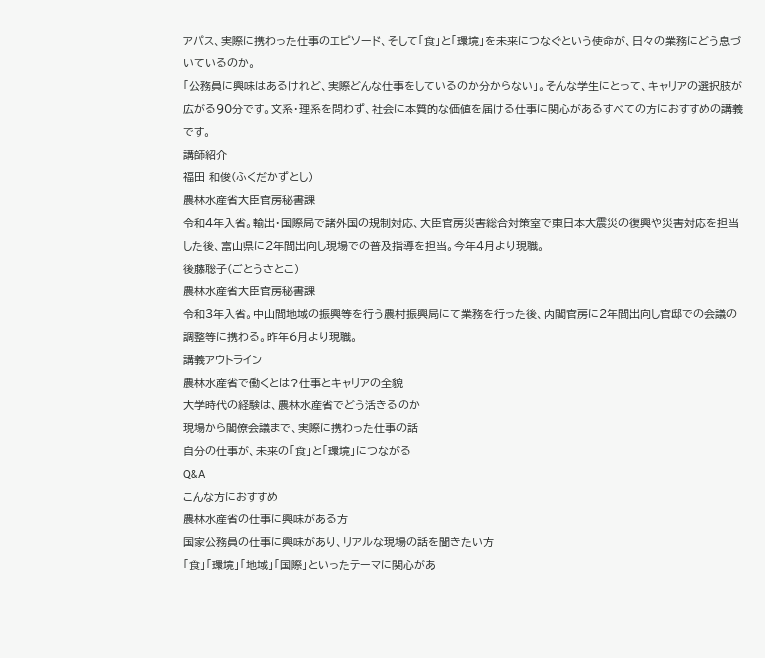アパス、実際に携わった仕事のエピソード、そして「食」と「環境」を未来につなぐという使命が、日々の業務にどう息づいているのか。
「公務員に興味はあるけれど、実際どんな仕事をしているのか分からない」。そんな学生にとって、キャリアの選択肢が広がる90分です。文系・理系を問わず、社会に本質的な価値を届ける仕事に関心があるすべての方におすすめの講義です。
講師紹介
福田 和俊(ふくだかずとし)
農林水産省大臣官房秘書課
令和4年入省。輸出・国際局で諸外国の規制対応、大臣官房災害総合対策室で東日本大震災の復興や災害対応を担当した後、富山県に2年間出向し現場での普及指導を担当。今年4月より現職。
後藤聡子(ごとうさとこ)
農林水産省大臣官房秘書課
令和3年入省。中山間地域の振興等を行う農村振興局にて業務を行った後、内閣官房に2年間出向し官邸での会議の調整等に携わる。昨年6月より現職。
講義アウトライン
農林水産省で働くとは?仕事とキャリアの全貌
大学時代の経験は、農林水産省でどう活きるのか
現場から閣僚会議まで、実際に携わった仕事の話
自分の仕事が、未来の「食」と「環境」につながる
Q&A
こんな方におすすめ
農林水産省の仕事に興味がある方
国家公務員の仕事に興味があり、リアルな現場の話を聞きたい方
「食」「環境」「地域」「国際」といったテーマに関心があ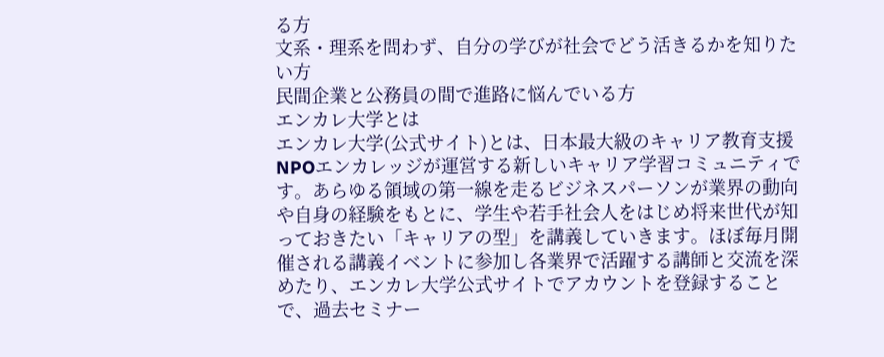る方
文系・理系を問わず、自分の学びが社会でどう活きるかを知りたい方
民間企業と公務員の間で進路に悩んでいる方
エンカレ大学とは
エンカレ大学(公式サイト)とは、日本最大級のキャリア教育支援NPOエンカレッジが運営する新しいキャリア学習コミュニティです。あらゆる領域の第一線を走るビジネスパーソンが業界の動向や自身の経験をもとに、学生や若手社会人をはじめ将来世代が知っておきたい「キャリアの型」を講義していきます。ほぼ毎月開催される講義イベントに参加し各業界で活躍する講師と交流を深めたり、エンカレ大学公式サイトでアカウントを登録することで、過去セミナー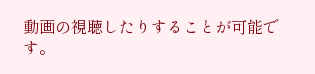動画の視聴したりすることが可能です。